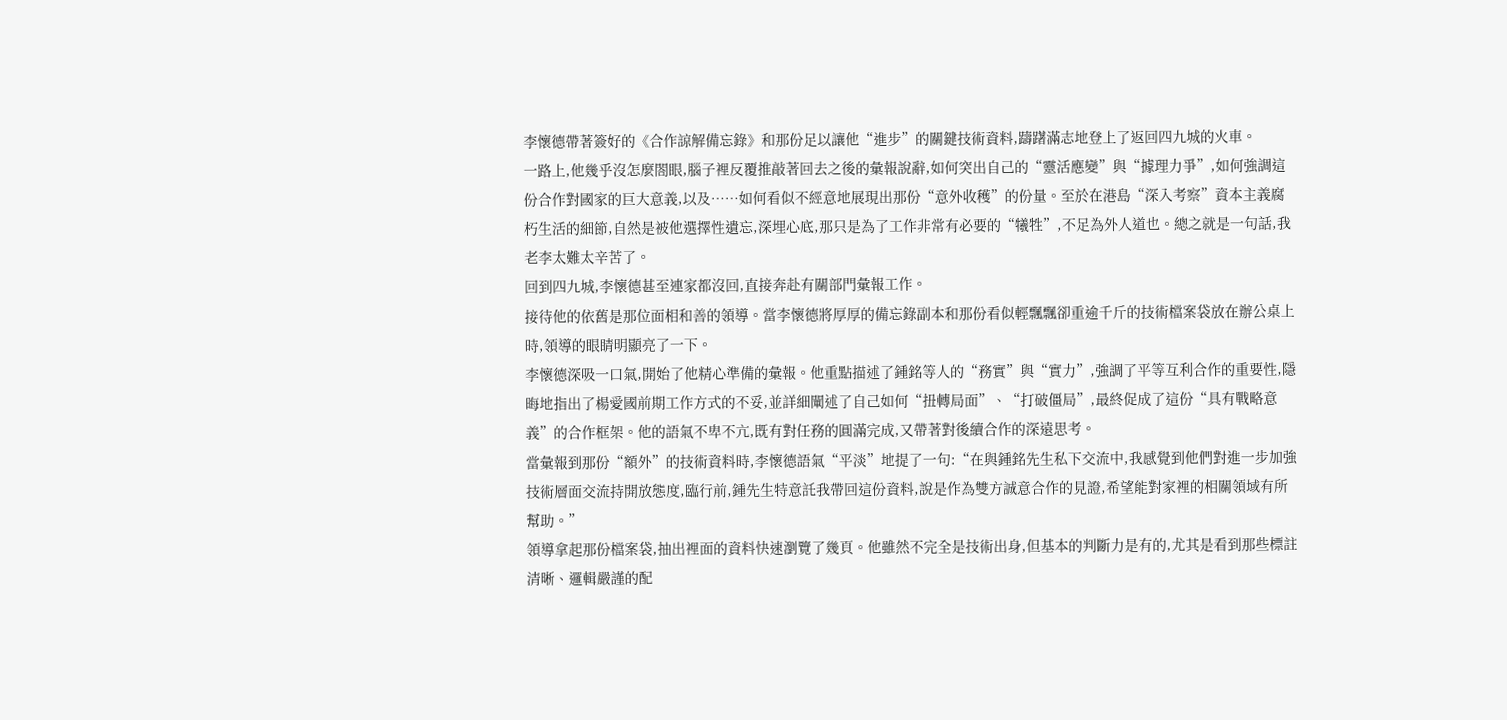李懷德帶著簽好的《合作諒解備忘錄》和那份足以讓他“進步”的關鍵技術資料,躊躇滿志地登上了返回四九城的火車。
一路上,他幾乎沒怎麼閤眼,腦子裡反覆推敲著回去之後的彙報說辭,如何突出自己的“靈活應變”與“據理力爭”,如何強調這份合作對國家的巨大意義,以及……如何看似不經意地展現出那份“意外收穫”的份量。至於在港島“深入考察”資本主義腐朽生活的細節,自然是被他選擇性遺忘,深埋心底,那只是為了工作非常有必要的“犧牲”,不足為外人道也。總之就是一句話,我老李太難太辛苦了。
回到四九城,李懷德甚至連家都沒回,直接奔赴有關部門彙報工作。
接待他的依舊是那位面相和善的領導。當李懷德將厚厚的備忘錄副本和那份看似輕飄飄卻重逾千斤的技術檔案袋放在辦公桌上時,領導的眼睛明顯亮了一下。
李懷德深吸一口氣,開始了他精心準備的彙報。他重點描述了鍾銘等人的“務實”與“實力”,強調了平等互利合作的重要性,隱晦地指出了楊愛國前期工作方式的不妥,並詳細闡述了自己如何“扭轉局面”、“打破僵局”,最終促成了這份“具有戰略意義”的合作框架。他的語氣不卑不亢,既有對任務的圓滿完成,又帶著對後續合作的深遠思考。
當彙報到那份“額外”的技術資料時,李懷德語氣“平淡”地提了一句:“在與鍾銘先生私下交流中,我感覺到他們對進一步加強技術層面交流持開放態度,臨行前,鍾先生特意託我帶回這份資料,說是作為雙方誠意合作的見證,希望能對家裡的相關領域有所幫助。”
領導拿起那份檔案袋,抽出裡面的資料快速瀏覽了幾頁。他雖然不完全是技術出身,但基本的判斷力是有的,尤其是看到那些標註清晰、邏輯嚴謹的配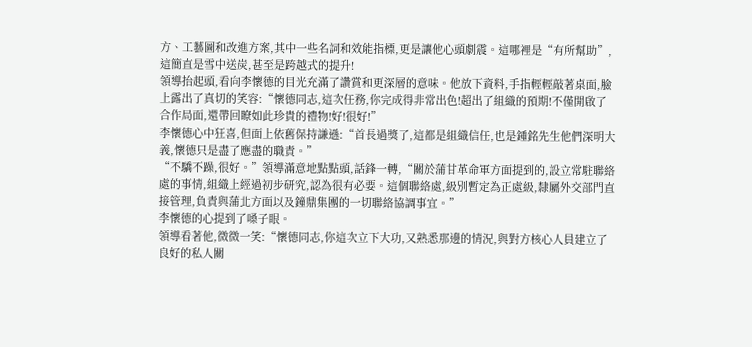方、工藝圖和改進方案,其中一些名詞和效能指標,更是讓他心頭劇震。這哪裡是“有所幫助”,這簡直是雪中送炭,甚至是跨越式的提升!
領導抬起頭,看向李懷德的目光充滿了讚賞和更深層的意味。他放下資料,手指輕輕敲著桌面,臉上露出了真切的笑容:“懷德同志,這次任務,你完成得非常出色!超出了組織的預期!不僅開啟了合作局面,還帶回瞭如此珍貴的禮物!好!很好!”
李懷德心中狂喜,但面上依舊保持謙遜:“首長過獎了,這都是組織信任,也是鍾銘先生他們深明大義,懷德只是盡了應盡的職責。”
“不驕不躁,很好。”領導滿意地點點頭,話鋒一轉,“關於蒲甘革命軍方面提到的,設立常駐聯絡處的事情,組織上經過初步研究,認為很有必要。這個聯絡處,級別暫定為正處級,隸屬外交部門直接管理,負責與蒲北方面以及鐘鼎集團的一切聯絡協調事宜。”
李懷德的心提到了嗓子眼。
領導看著他,微微一笑:“懷德同志,你這次立下大功,又熟悉那邊的情況,與對方核心人員建立了良好的私人關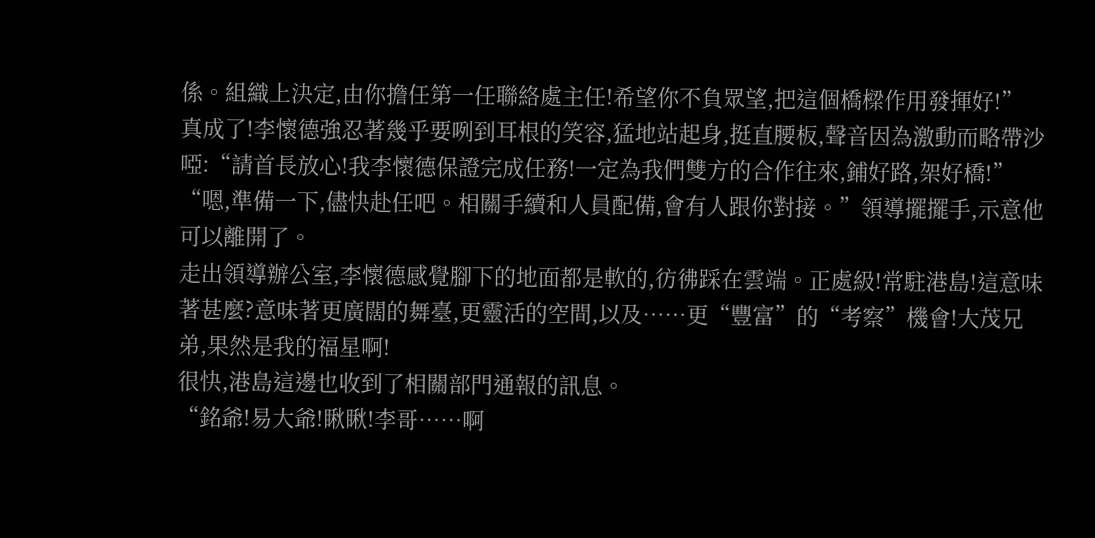係。組織上決定,由你擔任第一任聯絡處主任!希望你不負眾望,把這個橋樑作用發揮好!”
真成了!李懷德強忍著幾乎要咧到耳根的笑容,猛地站起身,挺直腰板,聲音因為激動而略帶沙啞:“請首長放心!我李懷德保證完成任務!一定為我們雙方的合作往來,鋪好路,架好橋!”
“嗯,準備一下,儘快赴任吧。相關手續和人員配備,會有人跟你對接。”領導擺擺手,示意他可以離開了。
走出領導辦公室,李懷德感覺腳下的地面都是軟的,彷彿踩在雲端。正處級!常駐港島!這意味著甚麼?意味著更廣闊的舞臺,更靈活的空間,以及……更“豐富”的“考察”機會!大茂兄弟,果然是我的福星啊!
很快,港島這邊也收到了相關部門通報的訊息。
“銘爺!易大爺!瞅瞅!李哥……啊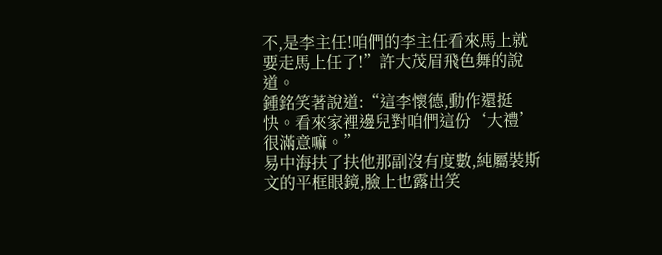不,是李主任!咱們的李主任看來馬上就要走馬上任了!”許大茂眉飛色舞的說道。
鍾銘笑著說道:“這李懷德,動作還挺快。看來家裡邊兒對咱們這份‘大禮’很滿意嘛。”
易中海扶了扶他那副沒有度數,純屬裝斯文的平框眼鏡,臉上也露出笑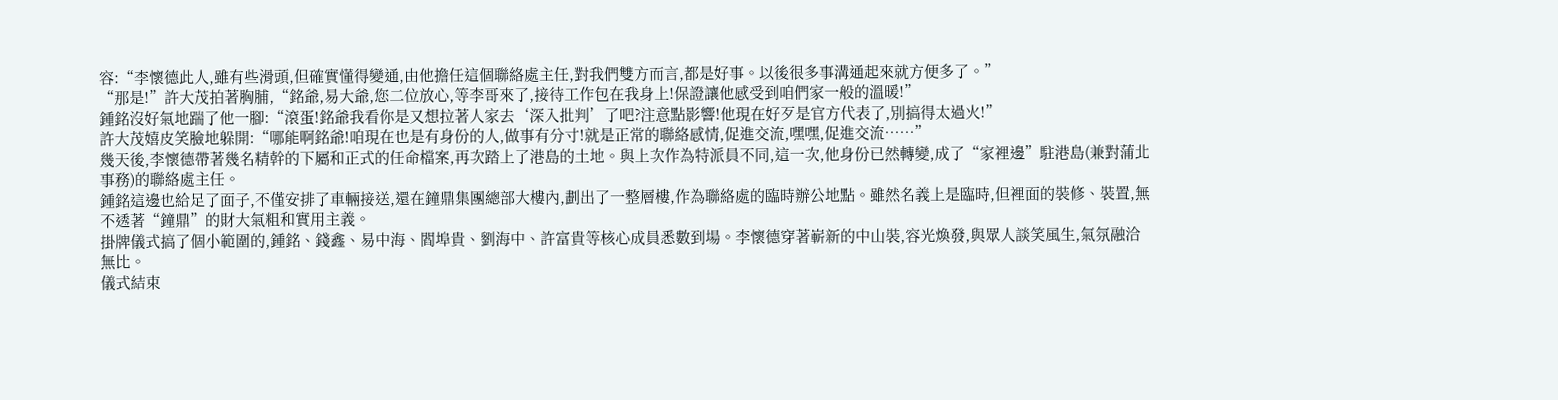容:“李懷德此人,雖有些滑頭,但確實懂得變通,由他擔任這個聯絡處主任,對我們雙方而言,都是好事。以後很多事溝通起來就方便多了。”
“那是!”許大茂拍著胸脯,“銘爺,易大爺,您二位放心,等李哥來了,接待工作包在我身上!保證讓他感受到咱們家一般的溫暖!”
鍾銘沒好氣地踹了他一腳:“滾蛋!銘爺我看你是又想拉著人家去‘深入批判’了吧?注意點影響!他現在好歹是官方代表了,別搞得太過火!”
許大茂嬉皮笑臉地躲開:“哪能啊銘爺!咱現在也是有身份的人,做事有分寸!就是正常的聯絡感情,促進交流,嘿嘿,促進交流……”
幾天後,李懷德帶著幾名精幹的下屬和正式的任命檔案,再次踏上了港島的土地。與上次作為特派員不同,這一次,他身份已然轉變,成了“家裡邊”駐港島(兼對蒲北事務)的聯絡處主任。
鍾銘這邊也給足了面子,不僅安排了車輛接送,還在鐘鼎集團總部大樓內,劃出了一整層樓,作為聯絡處的臨時辦公地點。雖然名義上是臨時,但裡面的裝修、裝置,無不透著“鐘鼎”的財大氣粗和實用主義。
掛牌儀式搞了個小範圍的,鍾銘、錢鑫、易中海、閻埠貴、劉海中、許富貴等核心成員悉數到場。李懷德穿著嶄新的中山裝,容光煥發,與眾人談笑風生,氣氛融洽無比。
儀式結束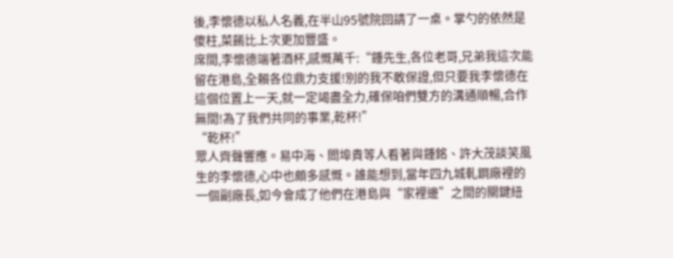後,李懷德以私人名義,在半山95號院回請了一桌。掌勺的依然是傻柱,菜餚比上次更加豐盛。
席間,李懷德端著酒杯,感慨萬千:“鍾先生,各位老哥,兄弟我這次能留在港島,全賴各位鼎力支援!別的我不敢保證,但只要我李懷德在這個位置上一天,就一定竭盡全力,確保咱們雙方的溝通順暢,合作無間!為了我們共同的事業,乾杯!”
“乾杯!”
眾人齊聲響應。易中海、閻埠貴等人看著與鍾銘、許大茂談笑風生的李懷德,心中也頗多感慨。誰能想到,當年四九城軋鋼廠裡的一個副廠長,如今會成了他們在港島與“家裡邊”之間的關鍵紐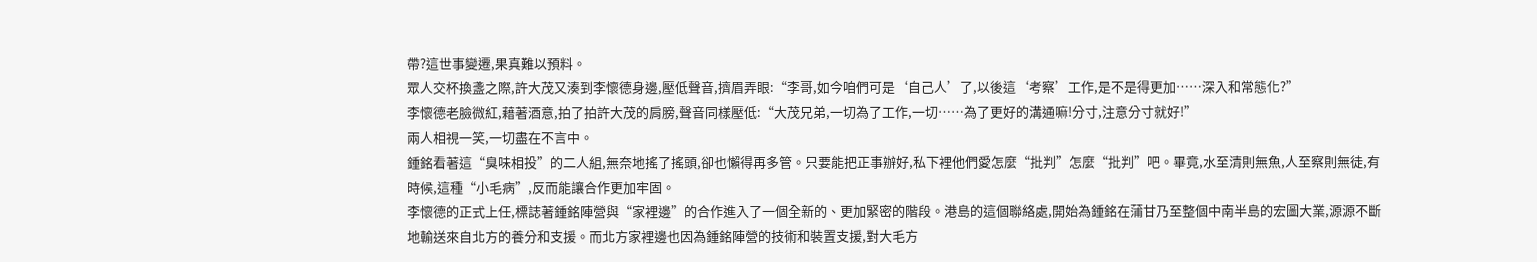帶?這世事變遷,果真難以預料。
眾人交杯換盞之際,許大茂又湊到李懷德身邊,壓低聲音,擠眉弄眼:“李哥,如今咱們可是‘自己人’了,以後這‘考察’工作,是不是得更加……深入和常態化?”
李懷德老臉微紅,藉著酒意,拍了拍許大茂的肩膀,聲音同樣壓低:“大茂兄弟,一切為了工作,一切……為了更好的溝通嘛!分寸,注意分寸就好!”
兩人相視一笑,一切盡在不言中。
鍾銘看著這“臭味相投”的二人組,無奈地搖了搖頭,卻也懶得再多管。只要能把正事辦好,私下裡他們愛怎麼“批判”怎麼“批判”吧。畢竟,水至清則無魚,人至察則無徒,有時候,這種“小毛病”,反而能讓合作更加牢固。
李懷德的正式上任,標誌著鍾銘陣營與“家裡邊”的合作進入了一個全新的、更加緊密的階段。港島的這個聯絡處,開始為鍾銘在蒲甘乃至整個中南半島的宏圖大業,源源不斷地輸送來自北方的養分和支援。而北方家裡邊也因為鍾銘陣營的技術和裝置支援,對大毛方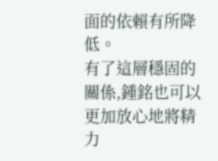面的依賴有所降低。
有了這層穩固的關係,鍾銘也可以更加放心地將精力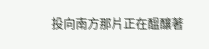投向南方那片正在醞釀著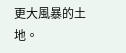更大風暴的土地。